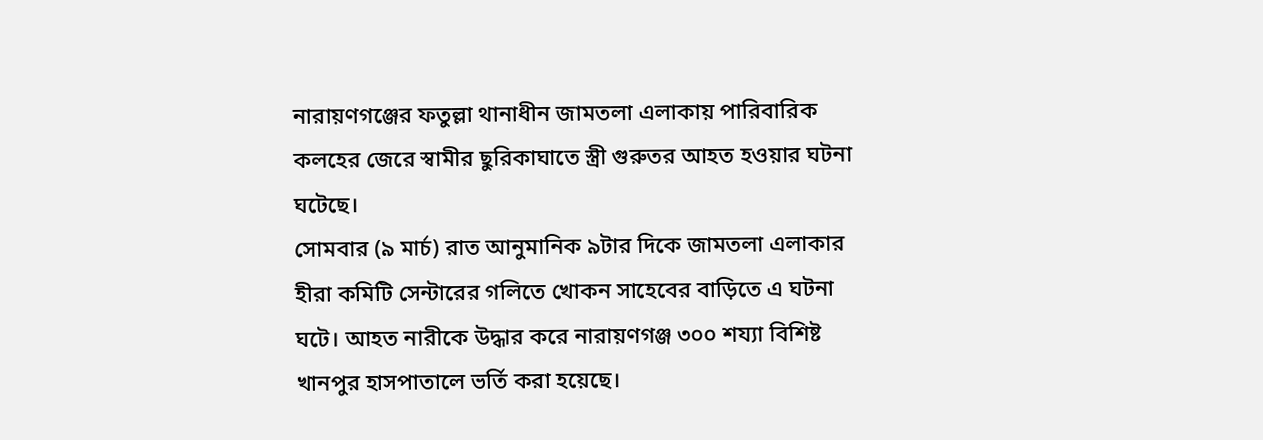নারায়ণগঞ্জের ফতুল্লা থানাধীন জামতলা এলাকায় পারিবারিক কলহের জেরে স্বামীর ছুরিকাঘাতে স্ত্রী গুরুতর আহত হওয়ার ঘটনা ঘটেছে।
সোমবার (৯ মার্চ) রাত আনুমানিক ৯টার দিকে জামতলা এলাকার হীরা কমিটি সেন্টারের গলিতে খোকন সাহেবের বাড়িতে এ ঘটনা ঘটে। আহত নারীকে উদ্ধার করে নারায়ণগঞ্জ ৩০০ শয্যা বিশিষ্ট খানপুর হাসপাতালে ভর্তি করা হয়েছে।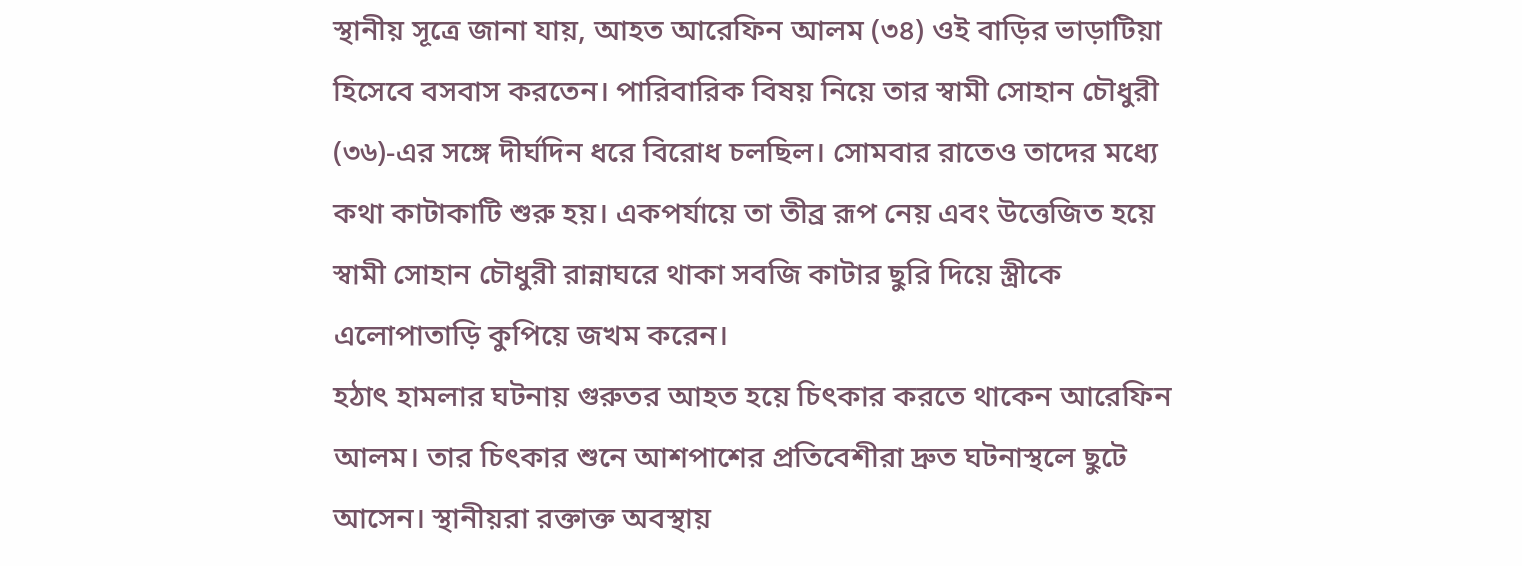স্থানীয় সূত্রে জানা যায়, আহত আরেফিন আলম (৩৪) ওই বাড়ির ভাড়াটিয়া হিসেবে বসবাস করতেন। পারিবারিক বিষয় নিয়ে তার স্বামী সোহান চৌধুরী (৩৬)-এর সঙ্গে দীর্ঘদিন ধরে বিরোধ চলছিল। সোমবার রাতেও তাদের মধ্যে কথা কাটাকাটি শুরু হয়। একপর্যায়ে তা তীব্র রূপ নেয় এবং উত্তেজিত হয়ে স্বামী সোহান চৌধুরী রান্নাঘরে থাকা সবজি কাটার ছুরি দিয়ে স্ত্রীকে এলোপাতাড়ি কুপিয়ে জখম করেন।
হঠাৎ হামলার ঘটনায় গুরুতর আহত হয়ে চিৎকার করতে থাকেন আরেফিন আলম। তার চিৎকার শুনে আশপাশের প্রতিবেশীরা দ্রুত ঘটনাস্থলে ছুটে আসেন। স্থানীয়রা রক্তাক্ত অবস্থায়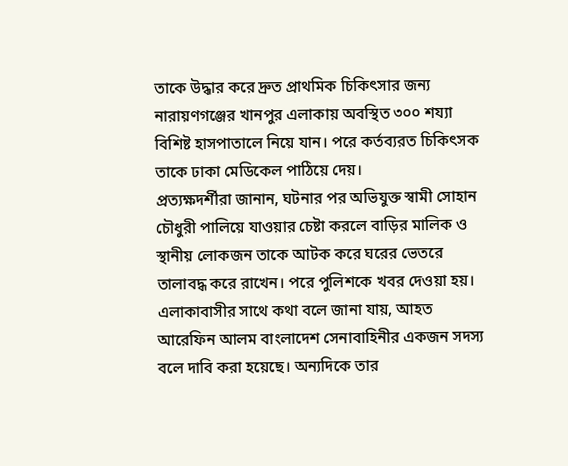তাকে উদ্ধার করে দ্রুত প্রাথমিক চিকিৎসার জন্য নারায়ণগঞ্জের খানপুর এলাকায় অবস্থিত ৩০০ শয্যা বিশিষ্ট হাসপাতালে নিয়ে যান। পরে কর্তব্যরত চিকিৎসক তাকে ঢাকা মেডিকেল পাঠিয়ে দেয়।
প্রত্যক্ষদর্শীরা জানান, ঘটনার পর অভিযুক্ত স্বামী সোহান চৌধুরী পালিয়ে যাওয়ার চেষ্টা করলে বাড়ির মালিক ও স্থানীয় লোকজন তাকে আটক করে ঘরের ভেতরে তালাবদ্ধ করে রাখেন। পরে পুলিশকে খবর দেওয়া হয়।
এলাকাবাসীর সাথে কথা বলে জানা যায়, আহত আরেফিন আলম বাংলাদেশ সেনাবাহিনীর একজন সদস্য বলে দাবি করা হয়েছে। অন্যদিকে তার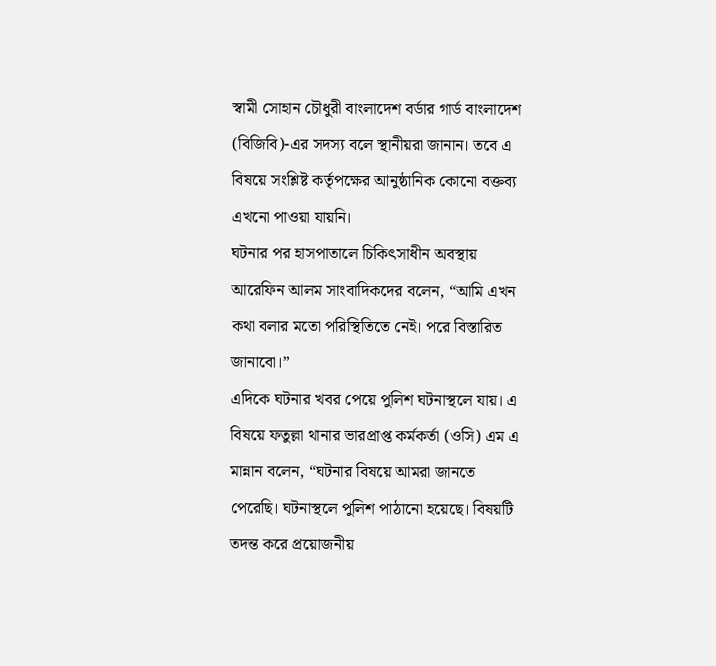স্বামী সোহান চৌধুরী বাংলাদেশ বর্ডার গার্ড বাংলাদেশ (বিজিবি)-এর সদস্য বলে স্থানীয়রা জানান। তবে এ বিষয়ে সংশ্লিষ্ট কর্তৃপক্ষের আনুষ্ঠানিক কোনো বক্তব্য এখনো পাওয়া যায়নি।
ঘটনার পর হাসপাতালে চিকিৎসাধীন অবস্থায় আরেফিন আলম সাংবাদিকদের বলেন, “আমি এখন কথা বলার মতো পরিস্থিতিতে নেই। পরে বিস্তারিত জানাবো।”
এদিকে ঘটনার খবর পেয়ে পুলিশ ঘটনাস্থলে যায়। এ বিষয়ে ফতুল্লা থানার ভারপ্রাপ্ত কর্মকর্তা (ওসি) এম এ মান্নান বলেন, “ঘটনার বিষয়ে আমরা জানতে পেরেছি। ঘটনাস্থলে পুলিশ পাঠানো হয়েছে। বিষয়টি তদন্ত করে প্রয়োজনীয়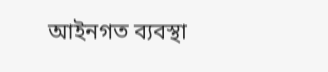আইনগত ব্যবস্থা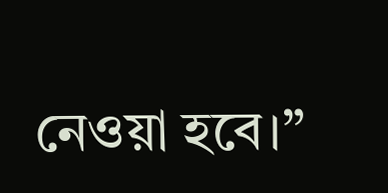নেওয়া হবে।”